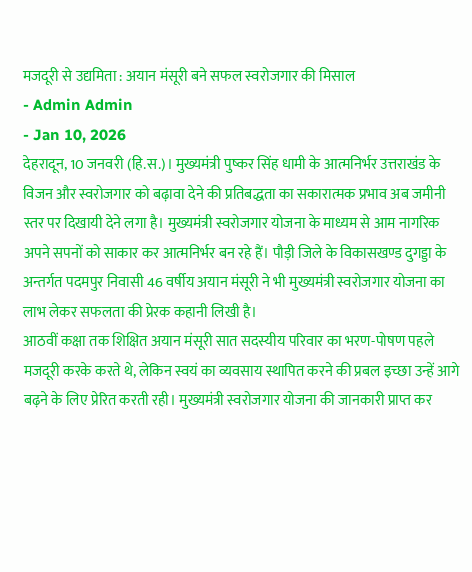मजदूरी से उद्यमिता : अयान मंसूरी बने सफल स्वरोजगार की मिसाल
- Admin Admin
- Jan 10, 2026
देहरादून, 10 जनवरी (हि.स.)। मुख्यमंत्री पुष्कर सिंह धामी के आत्मनिर्भर उत्तराखंड के विजन और स्वरोजगार को बढ़ावा देने की प्रतिबद्धता का सकारात्मक प्रभाव अब जमीनी स्तर पर दिखायी देने लगा है। मुख्यमंत्री स्वरोजगार योजना के माध्यम से आम नागरिक अपने सपनों को साकार कर आत्मनिर्भर बन रहे हैं। पौड़ी जिले के विकासखण्ड दुगड्डा के अन्तर्गत पदमपुर निवासी 46 वर्षीय अयान मंसूरी ने भी मुख्यमंत्री स्वरोजगार योजना का लाभ लेकर सफलता की प्रेरक कहानी लिखी है।
आठवीं कक्षा तक शिक्षित अयान मंसूरी सात सदस्यीय परिवार का भरण-पोषण पहले मजदूरी करके करते थे, लेकिन स्वयं का व्यवसाय स्थापित करने की प्रबल इच्छा उन्हें आगे बढ़ने के लिए प्रेरित करती रही। मुख्यमंत्री स्वरोजगार योजना की जानकारी प्राप्त कर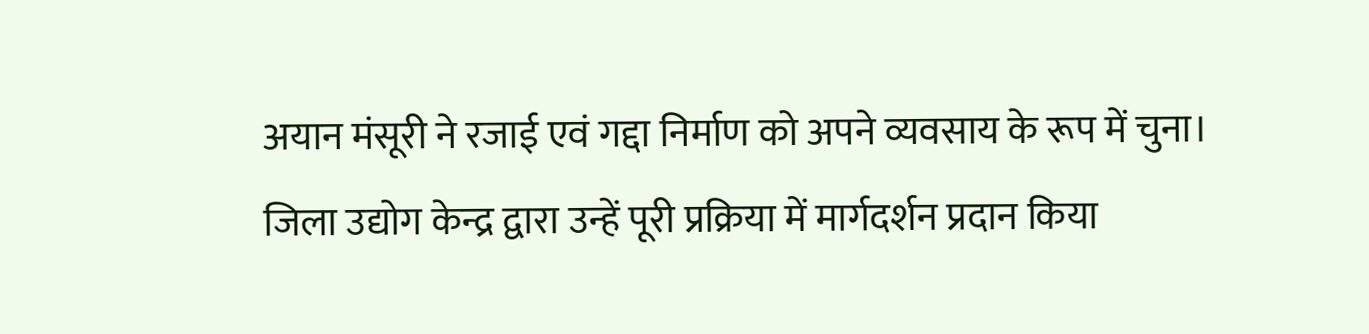अयान मंसूरी ने रजाई एवं गद्दा निर्माण को अपने व्यवसाय के रूप में चुना। जिला उद्योग केन्द्र द्वारा उन्हें पूरी प्रक्रिया में मार्गदर्शन प्रदान किया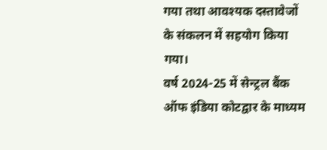गया तथा आवश्यक दस्तावेजों के संकलन में सहयोग किया गया।
वर्ष 2024-25 में सेन्ट्रल बैंक ऑफ इंडिया कोटद्वार के माध्यम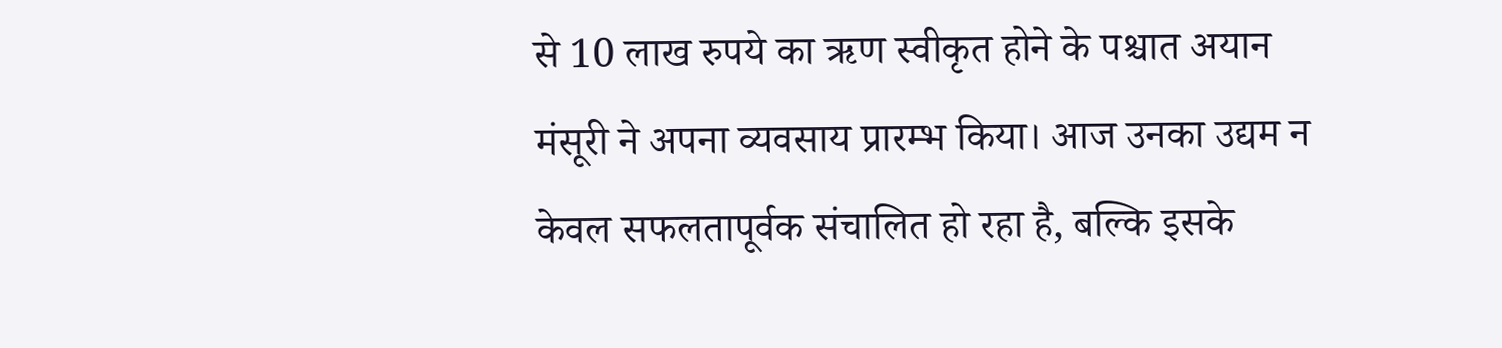से 10 लाख रुपये का ऋण स्वीकृत होने के पश्चात अयान मंसूरी ने अपना व्यवसाय प्रारम्भ किया। आज उनका उद्यम न केवल सफलतापूर्वक संचालित हो रहा है, बल्कि इसके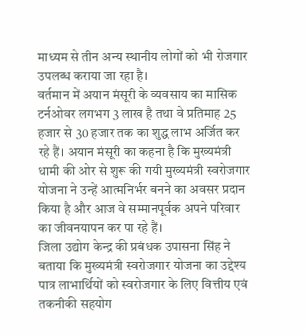माध्यम से तीन अन्य स्थानीय लोगों को भी रोजगार उपलब्ध कराया जा रहा है।
वर्तमान में अयान मंसूरी के व्यवसाय का मासिक टर्नओवर लगभग 3 लाख है तथा वे प्रतिमाह 25 हजार से 30 हजार तक का शुद्ध लाभ अर्जित कर रहे हैं। अयान मंसूरी का कहना है कि मुख्यमंत्री धामी की ओर से शुरू की गयी मुख्यमंत्री स्वरोजगार योजना ने उन्हें आत्मनिर्भर बनने का अवसर प्रदान किया है और आज वे सम्मानपूर्वक अपने परिवार का जीवनयापन कर पा रहे हैं।
जिला उद्योग केन्द्र की प्रबंधक उपासना सिंह ने बताया कि मुख्यमंत्री स्वरोजगार योजना का उद्देश्य पात्र लाभार्थियों को स्वरोजगार के लिए वित्तीय एवं तकनीकी सहयोग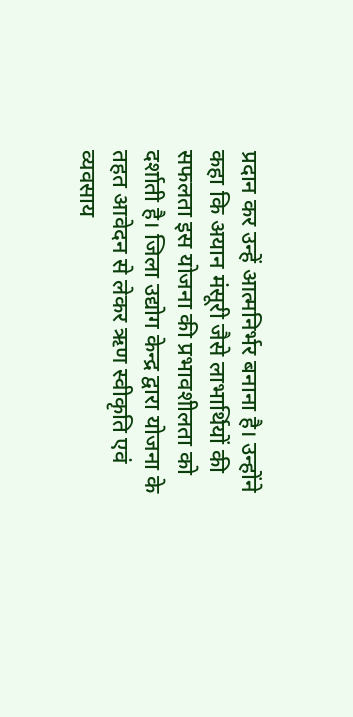प्रदान कर उन्हें आत्मनिर्भर बनाना है। उन्होंने कहा कि अयान मंसूरी जैसे लाभार्थियों की सफलता इस योजना की प्रभावशीलता को दर्शाती है। जिला उद्योग केन्द्र द्वारा योजना के तहत आवेदन से लेकर ऋण स्वीकृति एवं व्यवसाय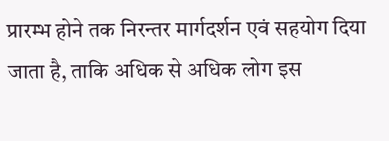प्रारम्भ होने तक निरन्तर मार्गदर्शन एवं सहयोग दिया जाता है, ताकि अधिक से अधिक लोग इस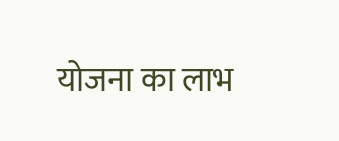योजना का लाभ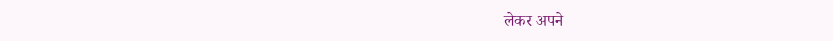लेकर अपने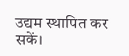उद्यम स्थापित कर सकें।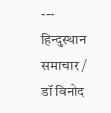---
हिन्दुस्थान समाचार / डॉ विनोद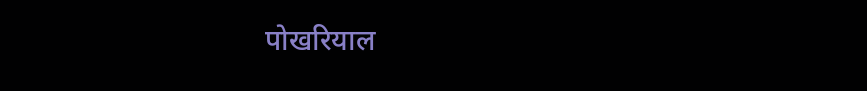पोखरियाल